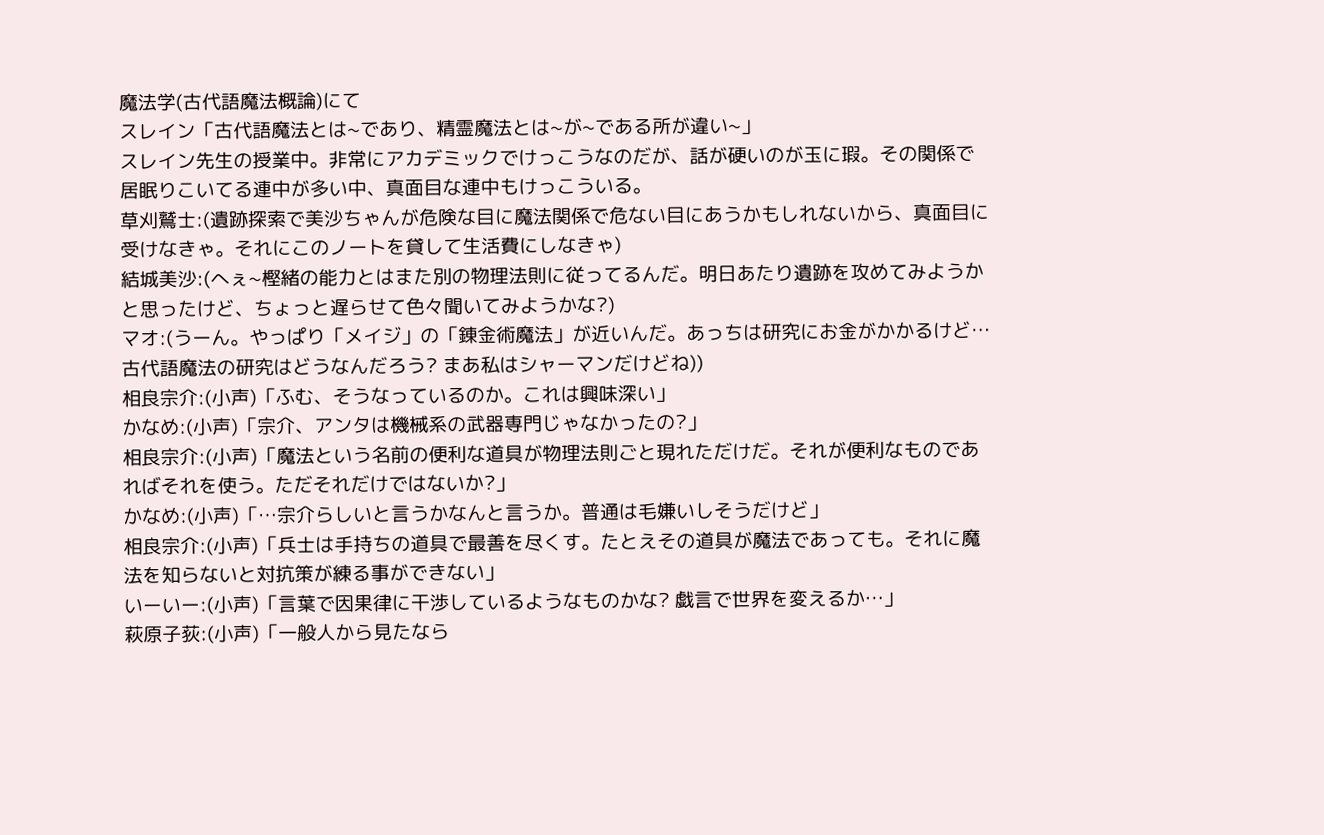魔法学(古代語魔法概論)にて
スレイン「古代語魔法とは~であり、精霊魔法とは~が~である所が違い~」
スレイン先生の授業中。非常にアカデミックでけっこうなのだが、話が硬いのが玉に瑕。その関係で
居眠りこいてる連中が多い中、真面目な連中もけっこういる。
草刈鷲士:(遺跡探索で美沙ちゃんが危険な目に魔法関係で危ない目にあうかもしれないから、真面目に
受けなきゃ。それにこのノートを貸して生活費にしなきゃ)
結城美沙:(へぇ~樫緒の能力とはまた別の物理法則に従ってるんだ。明日あたり遺跡を攻めてみようか
と思ったけど、ちょっと遅らせて色々聞いてみようかな?)
マオ:(うーん。やっぱり「メイジ」の「錬金術魔法」が近いんだ。あっちは研究にお金がかかるけど…
古代語魔法の研究はどうなんだろう? まあ私はシャーマンだけどね))
相良宗介:(小声)「ふむ、そうなっているのか。これは興味深い」
かなめ:(小声)「宗介、アンタは機械系の武器専門じゃなかったの?」
相良宗介:(小声)「魔法という名前の便利な道具が物理法則ごと現れただけだ。それが便利なものであ
ればそれを使う。ただそれだけではないか?」
かなめ:(小声)「…宗介らしいと言うかなんと言うか。普通は毛嫌いしそうだけど」
相良宗介:(小声)「兵士は手持ちの道具で最善を尽くす。たとえその道具が魔法であっても。それに魔
法を知らないと対抗策が練る事ができない」
いーいー:(小声)「言葉で因果律に干渉しているようなものかな? 戯言で世界を変えるか…」
萩原子荻:(小声)「一般人から見たなら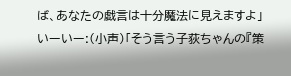ば、あなたの戯言は十分魔法に見えますよ」
いーいー:(小声)「そう言う子荻ちゃんの『策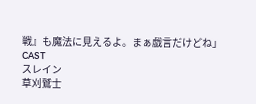戦』も魔法に見えるよ。まぁ戯言だけどね」
CAST
スレイン
草刈鷲士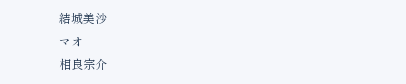結城美沙
マオ
相良宗介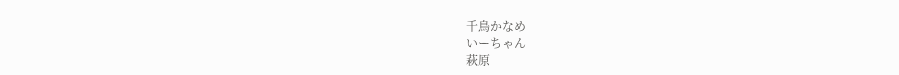千鳥かなめ
いーちゃん
萩原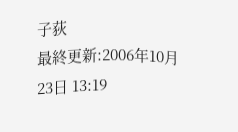子荻
最終更新:2006年10月23日 13:19